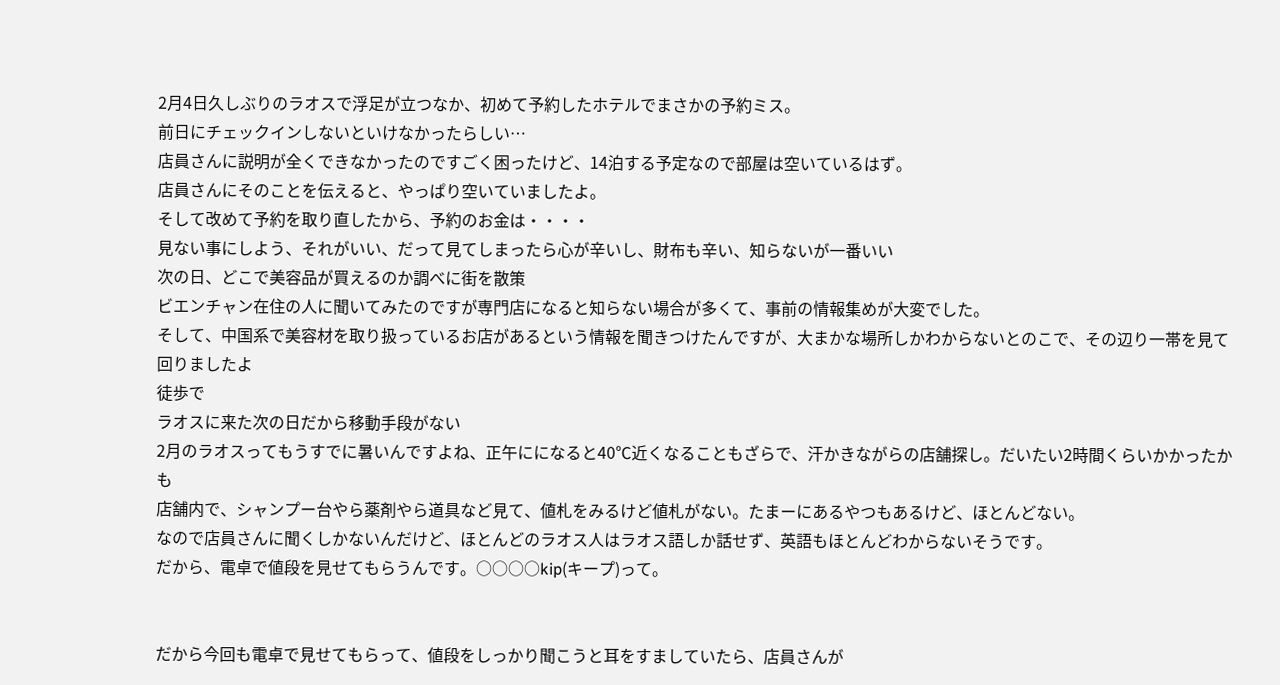2月4日久しぶりのラオスで浮足が立つなか、初めて予約したホテルでまさかの予約ミス。
前日にチェックインしないといけなかったらしい…
店員さんに説明が全くできなかったのですごく困ったけど、14泊する予定なので部屋は空いているはず。
店員さんにそのことを伝えると、やっぱり空いていましたよ。
そして改めて予約を取り直したから、予約のお金は・・・・
見ない事にしよう、それがいい、だって見てしまったら心が辛いし、財布も辛い、知らないが一番いい
次の日、どこで美容品が買えるのか調べに街を散策
ビエンチャン在住の人に聞いてみたのですが専門店になると知らない場合が多くて、事前の情報集めが大変でした。
そして、中国系で美容材を取り扱っているお店があるという情報を聞きつけたんですが、大まかな場所しかわからないとのこで、その辺り一帯を見て回りましたよ
徒歩で
ラオスに来た次の日だから移動手段がない
2月のラオスってもうすでに暑いんですよね、正午にになると40℃近くなることもざらで、汗かきながらの店舗探し。だいたい2時間くらいかかったかも
店舗内で、シャンプー台やら薬剤やら道具など見て、値札をみるけど値札がない。たまーにあるやつもあるけど、ほとんどない。
なので店員さんに聞くしかないんだけど、ほとんどのラオス人はラオス語しか話せず、英語もほとんどわからないそうです。
だから、電卓で値段を見せてもらうんです。○○○○kip(キープ)って。


だから今回も電卓で見せてもらって、値段をしっかり聞こうと耳をすましていたら、店員さんが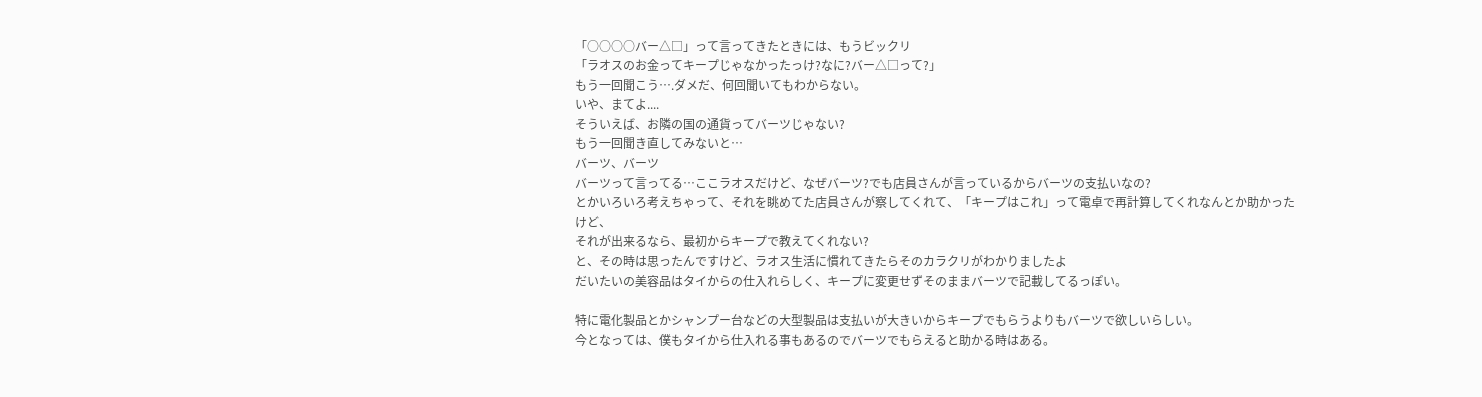「○○○○バー△□」って言ってきたときには、もうビックリ
「ラオスのお金ってキープじゃなかったっけ?なに?バー△□って?」
もう一回聞こう….ダメだ、何回聞いてもわからない。
いや、まてよ....
そういえば、お隣の国の通貨ってバーツじゃない?
もう一回聞き直してみないと…
バーツ、バーツ
バーツって言ってる…ここラオスだけど、なぜバーツ?でも店員さんが言っているからバーツの支払いなの?
とかいろいろ考えちゃって、それを眺めてた店員さんが察してくれて、「キープはこれ」って電卓で再計算してくれなんとか助かった
けど、
それが出来るなら、最初からキープで教えてくれない?
と、その時は思ったんですけど、ラオス生活に慣れてきたらそのカラクリがわかりましたよ
だいたいの美容品はタイからの仕入れらしく、キープに変更せずそのままバーツで記載してるっぽい。

特に電化製品とかシャンプー台などの大型製品は支払いが大きいからキープでもらうよりもバーツで欲しいらしい。
今となっては、僕もタイから仕入れる事もあるのでバーツでもらえると助かる時はある。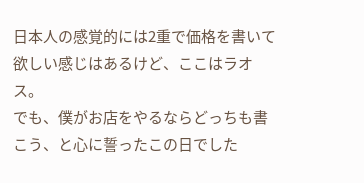日本人の感覚的には2重で価格を書いて欲しい感じはあるけど、ここはラオス。
でも、僕がお店をやるならどっちも書こう、と心に誓ったこの日でした